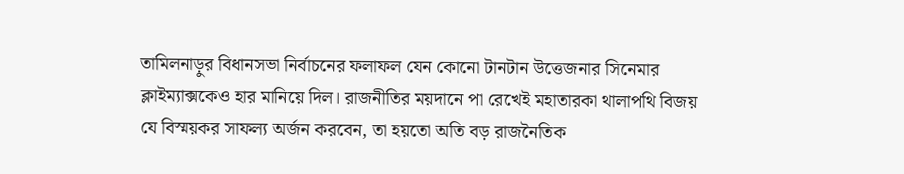তামিলনাড়ুর বিধানসভা নির্বাচনের ফলাফল যেন কোনো টানটান উত্তেজনার সিনেমার ক্লাইম্যাক্সকেও হার মানিয়ে দিল। রাজনীতির ময়দানে পা রেখেই মহাতারকা থালাপথি বিজয় যে বিস্ময়কর সাফল্য অর্জন করবেন, তা হয়তো অতি বড় রাজনৈতিক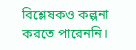বিশ্লেষকও কল্পনা করতে পারেননি।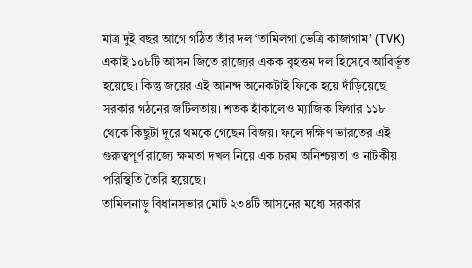মাত্র দুই বছর আগে গঠিত তাঁর দল ‘তামিলগা ভেত্রি কাজাগাম’ (TVK) একাই ১০৮টি আসন জিতে রাজ্যের একক বৃহত্তম দল হিসেবে আবির্ভূত হয়েছে। কিন্তু জয়ের এই আনন্দ অনেকটাই ফিকে হয়ে দাঁড়িয়েছে সরকার গঠনের জটিলতায়। শতক হাঁকালেও ম্যাজিক ফিগার ১১৮ থেকে কিছুটা দূরে থমকে গেছেন বিজয়। ফলে দক্ষিণ ভারতের এই গুরুত্বপূর্ণ রাজ্যে ক্ষমতা দখল নিয়ে এক চরম অনিশ্চয়তা ও নাটকীয় পরিস্থিতি তৈরি হয়েছে।
তামিলনাড়ু বিধানসভার মোট ২৩৪টি আসনের মধ্যে সরকার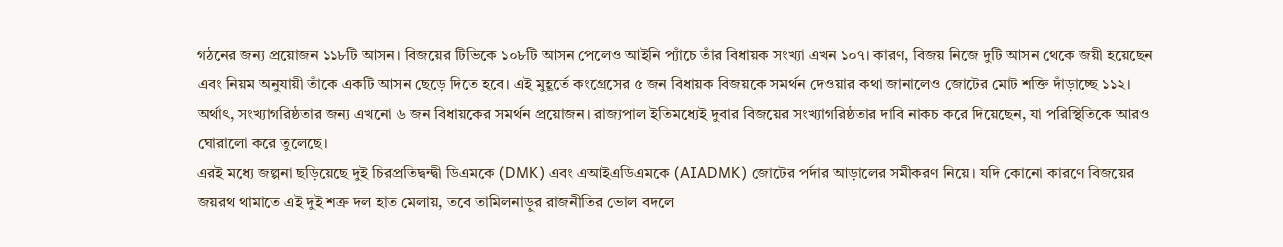গঠনের জন্য প্রয়োজন ১১৮টি আসন। বিজয়ের টিভিকে ১০৮টি আসন পেলেও আইনি প্যাঁচে তাঁর বিধায়ক সংখ্যা এখন ১০৭। কারণ, বিজয় নিজে দুটি আসন থেকে জয়ী হয়েছেন এবং নিয়ম অনুযায়ী তাঁকে একটি আসন ছেড়ে দিতে হবে। এই মুহূর্তে কংগ্রেসের ৫ জন বিধায়ক বিজয়কে সমর্থন দেওয়ার কথা জানালেও জোটের মোট শক্তি দাঁড়াচ্ছে ১১২। অর্থাৎ, সংখ্যাগরিষ্ঠতার জন্য এখনো ৬ জন বিধায়কের সমর্থন প্রয়োজন। রাজ্যপাল ইতিমধ্যেই দুবার বিজয়ের সংখ্যাগরিষ্ঠতার দাবি নাকচ করে দিয়েছেন, যা পরিস্থিতিকে আরও ঘোরালো করে তুলেছে।
এরই মধ্যে জল্পনা ছড়িয়েছে দুই চিরপ্রতিদ্বন্দ্বী ডিএমকে (DMK) এবং এআইএডিএমকে (AIADMK) জোটের পর্দার আড়ালের সমীকরণ নিয়ে। যদি কোনো কারণে বিজয়ের জয়রথ থামাতে এই দুই শত্রু দল হাত মেলায়, তবে তামিলনাড়ুর রাজনীতির ভোল বদলে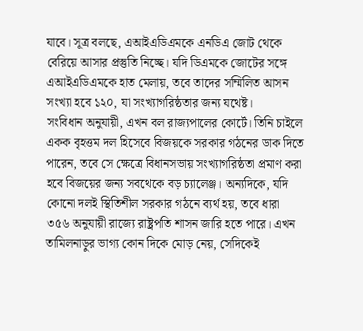যাবে। সূত্র বলছে, এআইএডিএমকে এনডিএ জোট থেকে বেরিয়ে আসার প্রস্তুতি নিচ্ছে। যদি ডিএমকে জোটের সঙ্গে এআইএডিএমকে হাত মেলায়, তবে তাদের সম্মিলিত আসন সংখ্যা হবে ১২০, যা সংখ্যাগরিষ্ঠতার জন্য যথেষ্ট।
সংবিধান অনুযায়ী, এখন বল রাজ্যপালের কোর্টে। তিনি চাইলে একক বৃহত্তম দল হিসেবে বিজয়কে সরকার গঠনের ডাক দিতে পারেন, তবে সে ক্ষেত্রে বিধানসভায় সংখ্যাগরিষ্ঠতা প্রমাণ করা হবে বিজয়ের জন্য সবথেকে বড় চ্যালেঞ্জ। অন্যদিকে, যদি কোনো দলই স্থিতিশীল সরকার গঠনে ব্যর্থ হয়, তবে ধারা ৩৫৬ অনুযায়ী রাজ্যে রাষ্ট্রপতি শাসন জারি হতে পারে। এখন তামিলনাড়ুর ভাগ্য কোন দিকে মোড় নেয়, সেদিকেই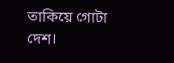তাকিয়ে গোটা দেশ।